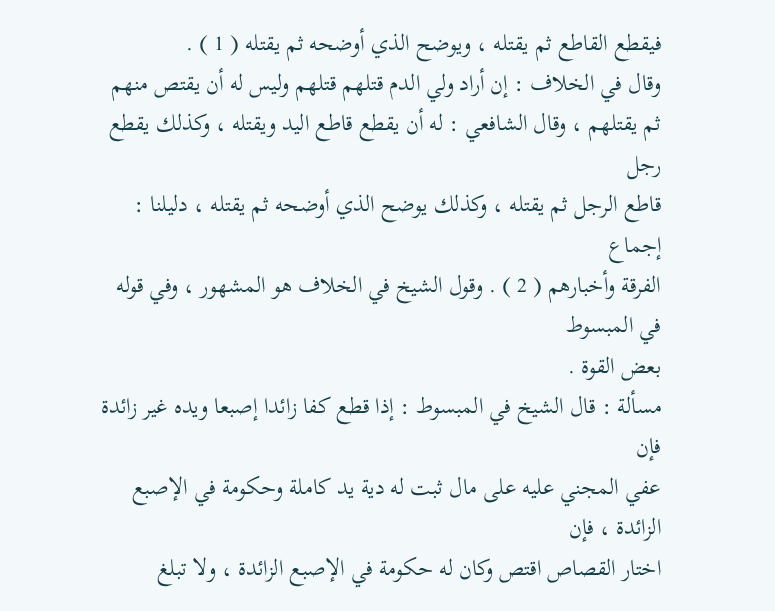فيقطع القاطع ثم يقتله ، ويوضح الذي أوضحه ثم يقتله ( 1 ) .
وقال في الخلاف : إن أراد ولي الدم قتلهم قتلهم وليس له أن يقتص منهم
ثم يقتلهم ، وقال الشافعي : له أن يقطع قاطع اليد ويقتله ، وكذلك يقطع رجل
قاطع الرجل ثم يقتله ، وكذلك يوضح الذي أوضحه ثم يقتله ، دليلنا : إجماع
الفرقة وأخبارهم ( 2 ) . وقول الشيخ في الخلاف هو المشهور ، وفي قوله في المبسوط
بعض القوة .
مسألة : قال الشيخ في المبسوط : إذا قطع كفا زائدا إصبعا ويده غير زائدة فإن
عفي المجني عليه على مال ثبت له دية يد كاملة وحكومة في الإصبع الزائدة ، فإن
اختار القصاص اقتص وكان له حكومة في الإصبع الزائدة ، ولا تبلغ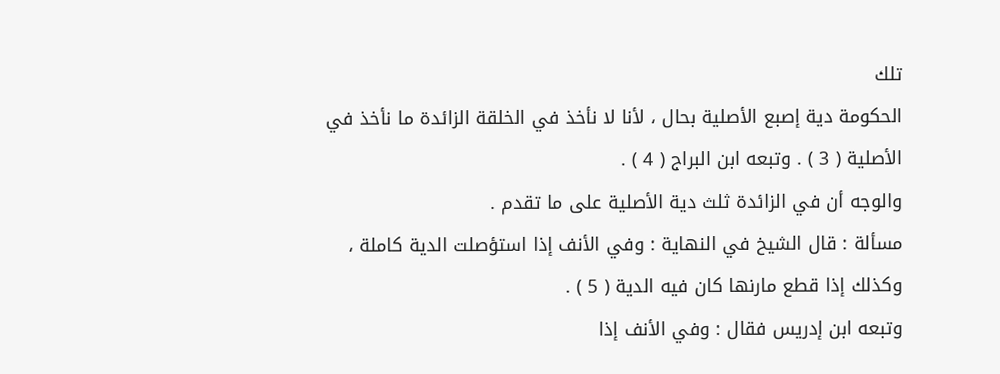تلك
الحكومة دية إصبع الأصلية بحال ، لأنا لا نأخذ في الخلقة الزائدة ما نأخذ في
الأصلية ( 3 ) . وتبعه ابن البراج ( 4 ) .
والوجه أن في الزائدة ثلث دية الأصلية على ما تقدم .
مسألة : قال الشيخ في النهاية : وفي الأنف إذا استؤصلت الدية كاملة ،
وكذلك إذا قطع مارنها كان فيه الدية ( 5 ) .
وتبعه ابن إدريس فقال : وفي الأنف إذا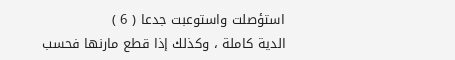استؤصلت واستوعبت جدعا ( 6 )
الدية كاملة ، وكذلك إذا قطع مارنها فحسب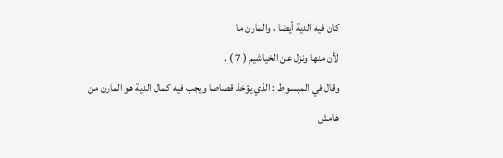كان فيه الدية أيضا ، والمارن ما
لأن منها ونزل عن الخياشيم ( 7 ) .
وقال في المبسوط : الذي يؤخذ قصاصا ويجب فيه كمال الدية هو المارن من
هامش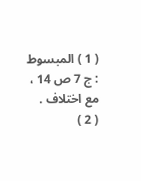( 1 ) المبسوط : ج 7 ص 14 ، مع اختلاف .
( 2 )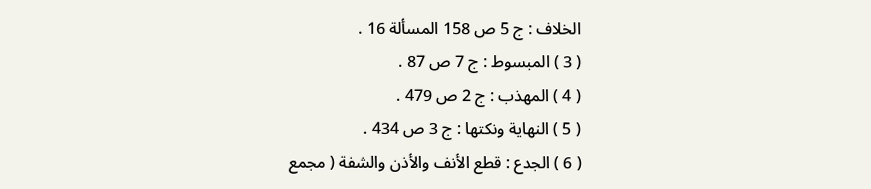الخلاف : ج 5 ص 158 المسألة 16 .
( 3 ) المبسوط : ج 7 ص 87 .
( 4 ) المهذب : ج 2 ص 479 .
( 5 ) النهاية ونكتها : ج 3 ص 434 .
( 6 ) الجدع : قطع الأنف والأذن والشفة ( مجمع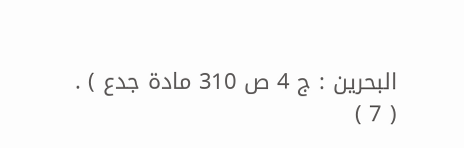البحرين : ج 4 ص 310 مادة جدع ) .
( 7 )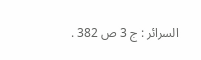السرائر : ج 3 ص 382 .